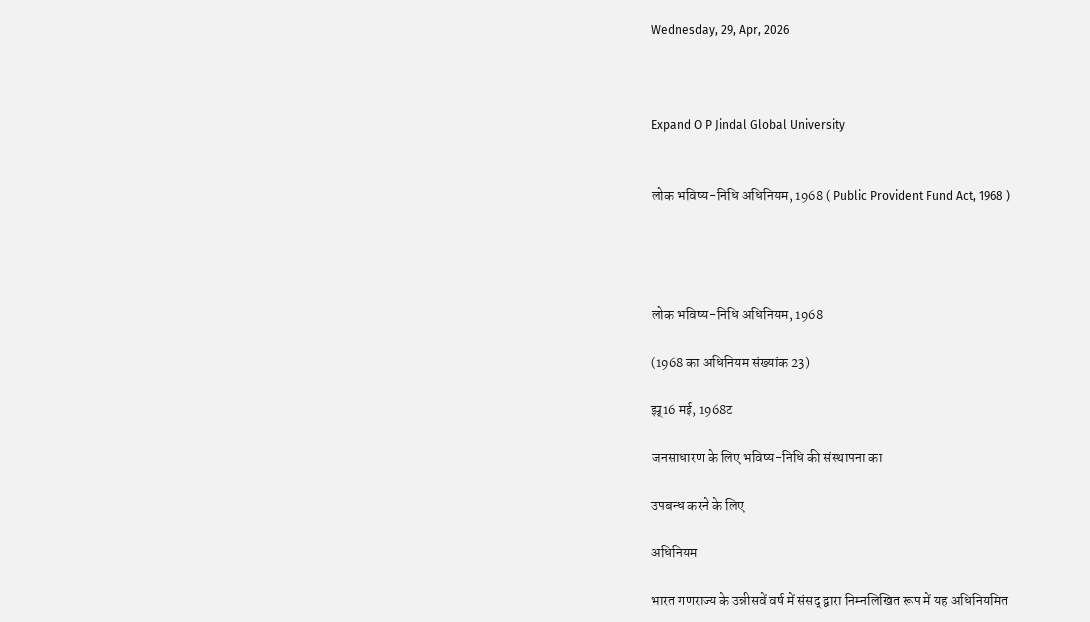Wednesday, 29, Apr, 2026



Expand O P Jindal Global University


लोक भविष्य-निधि अधिनियम, 1968 ( Public Provident Fund Act, 1968 )




लोक भविष्य-निधि अधिनियम, 1968

(1968 का अधिनियम संख्यांक 23)

झ्र्16 मई, 1968ट

जनसाधारण के लिए भविष्य-निधि की संस्थापना का

उपबन्ध करने के लिए

अधिनियम

भारत गणराज्य के उन्नीसवें वर्ष में संसद् द्वारा निम्नलिखित रूप में यह अधिनियमित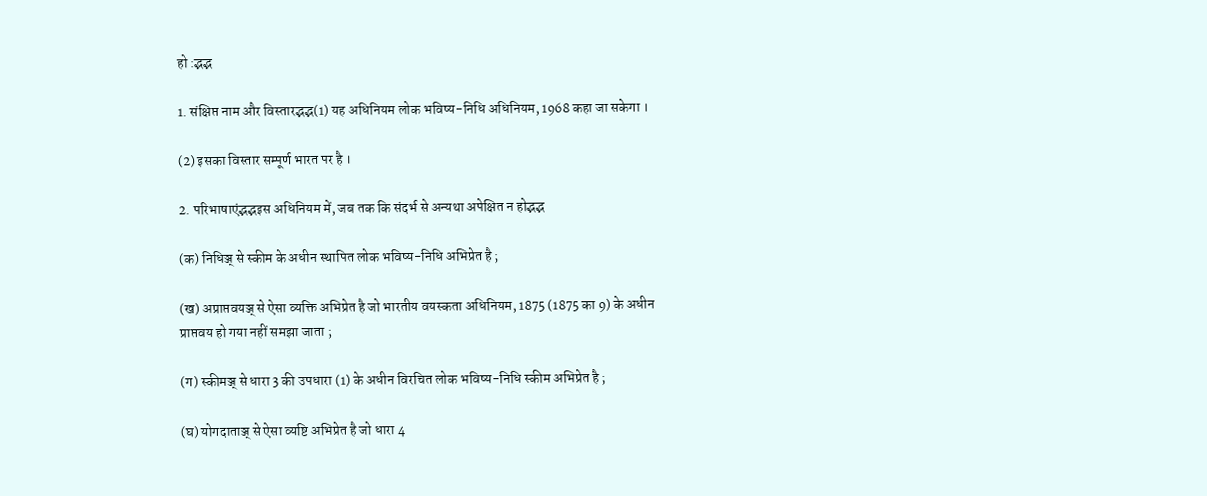हो :द्भद्भ

1. संक्षिप्त नाम और विस्तारद्भद्भ(1) यह अधिनियम लोक भविष्य-निधि अधिनियम, 1968 कहा जा सकेगा ।

(2) इसका विस्तार सम्पूर्ण भारत पर है ।

2. परिभाषाएंद्भद्भइस अधिनियम में, जब तक कि संदर्भ से अन्यथा अपेक्षित न होद्भद्भ

(क) निधिञ्ज् से स्कीम के अधीन स्थापित लोक भविष्य-निधि अभिप्रेत है ;

(ख) अप्राप्तवयञ्ज् से ऐसा व्यक्ति अभिप्रेत है जो भारतीय वयस्कता अधिनियम, 1875 (1875 का 9) के अधीन प्राप्तवय हो गया नहीं समझा जाता ;

(ग) स्कीमञ्ज् से धारा 3 की उपधारा (1) के अधीन विरचित लोक भविष्य-निधि स्कीम अभिप्रेत है ;

(घ) योगदाताञ्ज् से ऐसा व्यष्टि अभिप्रेत है जो धारा 4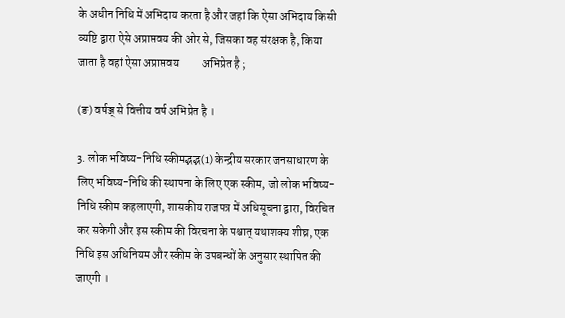के अधीन निधि में अभिदाय करता है और जहां कि ऐसा अभिदाय किसी व्यष्टि द्वारा ऐसे अप्राप्तवय की ओर से, जिसका वह संरक्षक है, किया जाता है वहां ऐसा अप्राप्तवय          अभिप्रेत है ;

(ङ) वर्षञ्ज् से वित्तीय वर्ष अभिप्रेत है ।

3. लोक भविष्य-निधि स्कीमद्भद्भ(1) केन्द्रीय सरकार जनसाधारण के लिए भविष्य-निधि की स्थापना के लिए एक स्कीम, जो लोक भविष्य-निधि स्कीम कहलाएगी, शासकीय राजपत्र में अधिसूचना द्वारा, विरचित कर सकेगी और इस स्कीम की विरचना के पश्चात् यथाशक्य शीघ्र, एक निधि इस अधिनियम और स्कीम के उपबन्धों के अनुसार स्थापित की जाएगी ।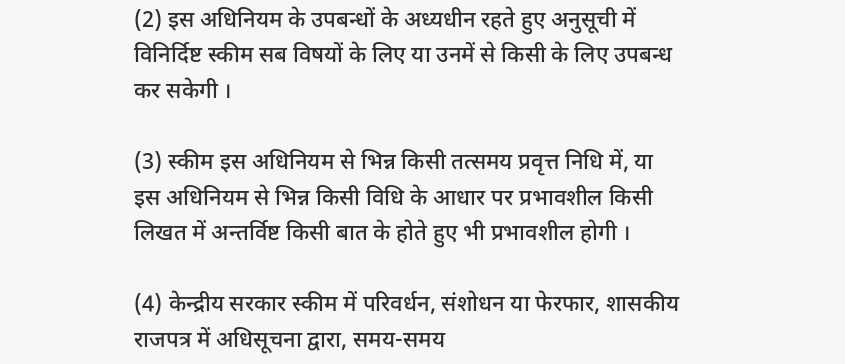(2) इस अधिनियम के उपबन्धों के अध्यधीन रहते हुए अनुसूची में विनिर्दिष्ट स्कीम सब विषयों के लिए या उनमें से किसी के लिए उपबन्ध कर सकेगी ।

(3) स्कीम इस अधिनियम से भिन्न किसी तत्समय प्रवृत्त निधि में, या इस अधिनियम से भिन्न किसी विधि के आधार पर प्रभावशील किसी लिखत में अन्तर्विष्ट किसी बात के होते हुए भी प्रभावशील होगी ।

(4) केन्द्रीय सरकार स्कीम में परिवर्धन, संशोधन या फेरफार, शासकीय राजपत्र में अधिसूचना द्वारा, समय-समय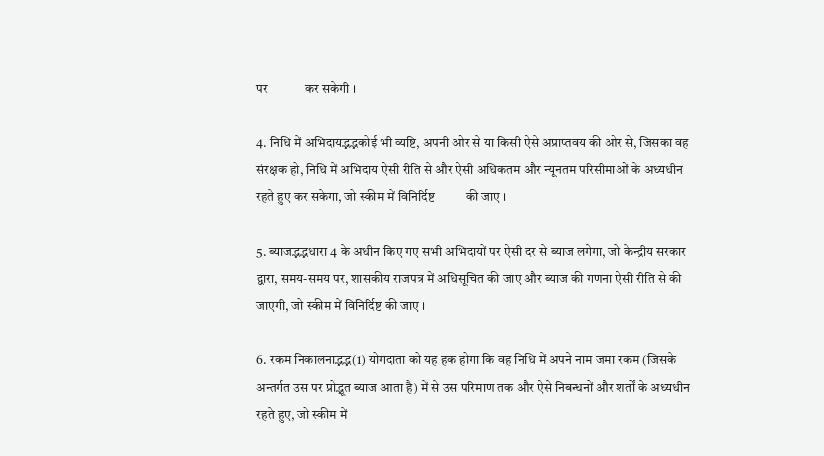पर            कर सकेगी ।

4. निधि में अभिदायद्भद्भकोई भी व्यष्टि, अपनी ओर से या किसी ऐसे अप्राप्तवय की ओर से, जिसका वह संरक्षक हो, निधि में अभिदाय ऐसी रीति से और ऐसी अधिकतम और न्यूनतम परिसीमाओं के अध्यधीन रहते हुए कर सकेगा, जो स्कीम में विनिर्दिष्ट          की जाए ।

5. ब्याजद्भद्भधारा 4 के अधीन किए गए सभी अभिदायों पर ऐसी दर से ब्याज लगेगा, जो केन्द्रीय सरकार द्वारा, समय-समय पर, शासकीय राजपत्र में अधिसूचित की जाए और ब्याज की गणना ऐसी रीति से की जाएगी, जो स्कीम में विनिर्दिष्ट की जाए ।

6. रकम निकालनाद्भद्भ(1) योगदाता को यह हक होगा कि वह निधि में अपने नाम जमा रकम (जिसके अन्तर्गत उस पर प्रोद्भूत ब्याज आता है) में से उस परिमाण तक और ऐसे निबन्धनों और शर्तों के अध्यधीन रहते हुए, जो स्कीम में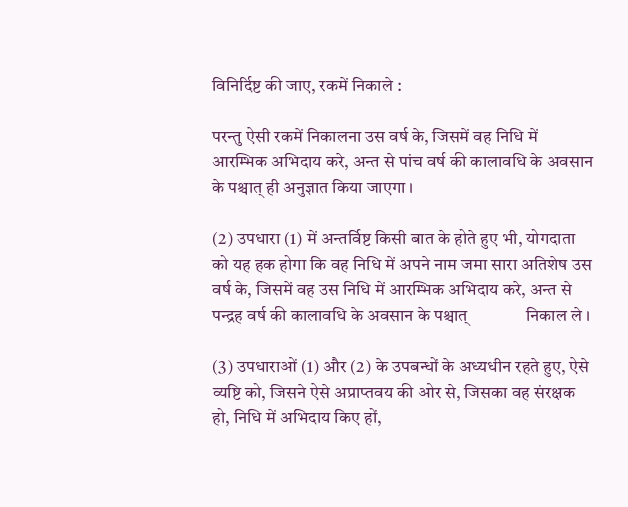विनिर्दिष्ट की जाए, रकमें निकाले :

परन्तु ऐसी रकमें निकालना उस वर्ष के, जिसमें वह निधि में आरम्भिक अभिदाय करे, अन्त से पांच वर्ष की कालावधि के अवसान के पश्चात् ही अनुज्ञात किया जाएगा ।

(2) उपधारा (1) में अन्तर्विष्ट किसी बात के होते हुए भी, योगदाता को यह हक होगा कि वह निधि में अपने नाम जमा सारा अतिशेष उस वर्ष के, जिसमें वह उस निधि में आरम्भिक अभिदाय करे, अन्त से पन्द्रह वर्ष की कालावधि के अवसान के पश्चात्              निकाल ले ।

(3) उपधाराओं (1) और (2) के उपबन्धों के अध्यधीन रहते हुए, ऐसे व्यष्टि को, जिसने ऐसे अप्राप्तवय की ओर से, जिसका वह संरक्षक हो, निधि में अभिदाय किए हों,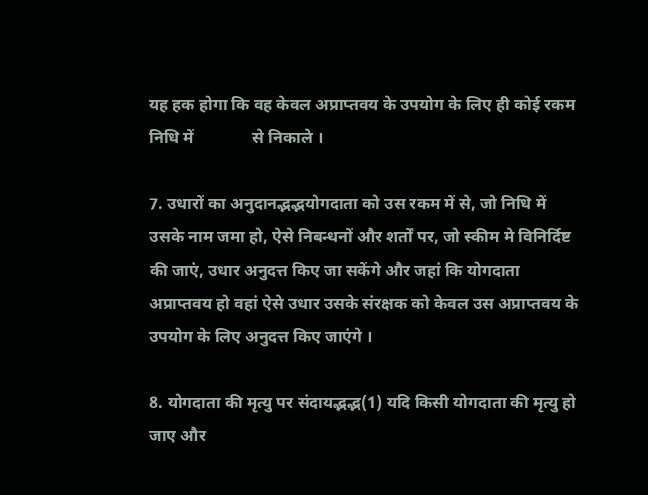यह हक होगा कि वह केवल अप्राप्तवय के उपयोग के लिए ही कोई रकम निधि में              से निकाले ।

7. उधारों का अनुदानद्भद्भयोगदाता को उस रकम में से, जो निधि में उसके नाम जमा हो, ऐसे निबन्धनों और शर्तों पर, जो स्कीम मे विनिर्दिष्ट की जाएं, उधार अनुदत्त किए जा सकेंगे और जहां कि योगदाता अप्राप्तवय हो वहां ऐसे उधार उसके संरक्षक को केवल उस अप्राप्तवय के उपयोग के लिए अनुदत्त किए जाएंगे ।

8. योगदाता की मृत्यु पर संदायद्भद्भ(1) यदि किसी योगदाता की मृत्यु हो जाए और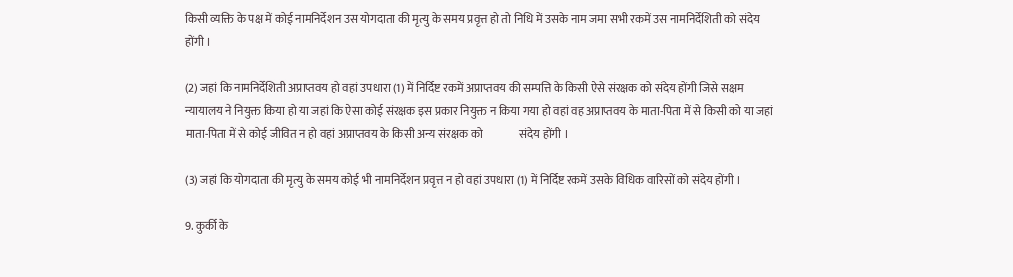किसी व्यक्ति के पक्ष में कोई नामनिर्देशन उस योगदाता की मृत्यु के समय प्रवृत्त हो तो निधि में उसके नाम जमा सभी रकमें उस नामनिर्देशिती को संदेय होंगी ।

(2) जहां कि नामनिर्देशिती अप्राप्तवय हो वहां उपधारा (1) में निर्दिष्ट रकमें अप्राप्तवय की सम्पत्ति के किसी ऐसे संरक्षक को संदेय होंगी जिसे सक्षम न्यायालय ने नियुक्त किया हो या जहां कि ऐसा कोई संरक्षक इस प्रकार नियुक्त न किया गया हो वहां वह अप्राप्तवय के माता-पिता में से किसी को या जहां माता-पिता में से कोई जीवित न हो वहां अप्राप्तवय के किसी अन्य संरक्षक को                संदेय होंगी ।

(3) जहां कि योगदाता की मृत्यु के समय कोई भी नामनिर्देशन प्रवृत्त न हो वहां उपधारा (1) में निर्दिष्ट रकमें उसके विधिक वारिसों को संदेय होंगी ।

9. कुर्की के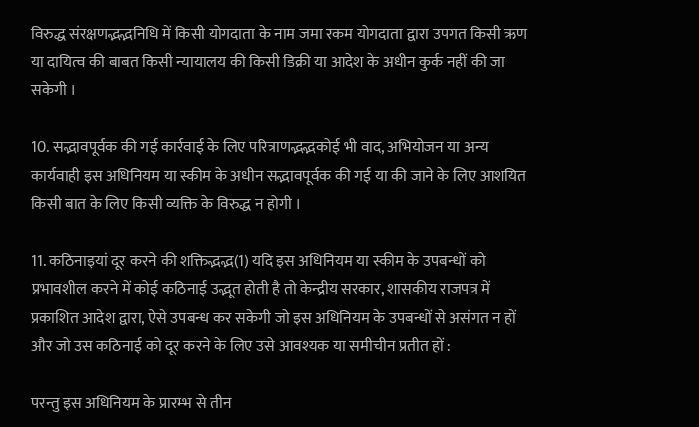विरुद्ध संरक्षणद्भद्भनिधि में किसी योगदाता के नाम जमा रकम योगदाता द्वारा उपगत किसी ऋण या दायित्व की बाबत किसी न्यायालय की किसी डिक्री या आदेश के अधीन कुर्क नहीं की जा सकेगी ।

10. सद्भावपूर्वक की गई कार्रवाई के लिए परित्राणद्भद्भकोई भी वाद, अभियोजन या अन्य कार्यवाही इस अधिनियम या स्कीम के अधीन सद्भावपूर्वक की गई या की जाने के लिए आशयित किसी बात के लिए किसी व्यक्ति के विरुद्ध न होगी ।

11. कठिनाइयां दूर करने की शक्तिद्भद्भ(1) यदि इस अधिनियम या स्कीम के उपबन्धों को प्रभावशील करने में कोई कठिनाई उद्भूत होती है तो केन्द्रीय सरकार, शासकीय राजपत्र में प्रकाशित आदेश द्वारा, ऐसे उपबन्ध कर सकेगी जो इस अधिनियम के उपबन्धों से असंगत न हों और जो उस कठिनाई को दूर करने के लिए उसे आवश्यक या समीचीन प्रतीत हों :

परन्तु इस अधिनियम के प्रारम्भ से तीन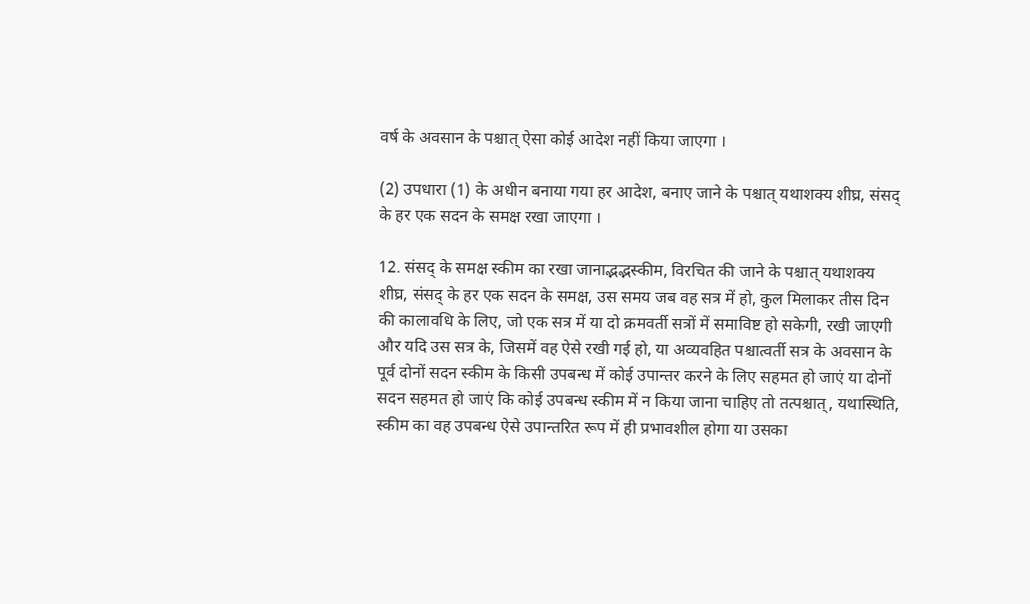वर्ष के अवसान के पश्चात् ऐसा कोई आदेश नहीं किया जाएगा ।

(2) उपधारा (1) के अधीन बनाया गया हर आदेश, बनाए जाने के पश्चात् यथाशक्य शीघ्र, संसद् के हर एक सदन के समक्ष रखा जाएगा ।

12. संसद् के समक्ष स्कीम का रखा जानाद्भद्भस्कीम, विरचित की जाने के पश्चात् यथाशक्य शीघ्र, संसद् के हर एक सदन के समक्ष, उस समय जब वह सत्र में हो, कुल मिलाकर तीस दिन की कालावधि के लिए, जो एक सत्र में या दो क्रमवर्ती सत्रों में समाविष्ट हो सकेगी, रखी जाएगी और यदि उस सत्र के, जिसमें वह ऐसे रखी गई हो, या अव्यवहित पश्चात्वर्ती सत्र के अवसान के पूर्व दोनों सदन स्कीम के किसी उपबन्ध में कोई उपान्तर करने के लिए सहमत हो जाएं या दोनों सदन सहमत हो जाएं कि कोई उपबन्ध स्कीम में न किया जाना चाहिए तो तत्पश्चात्, यथास्थिति, स्कीम का वह उपबन्ध ऐसे उपान्तरित रूप में ही प्रभावशील होगा या उसका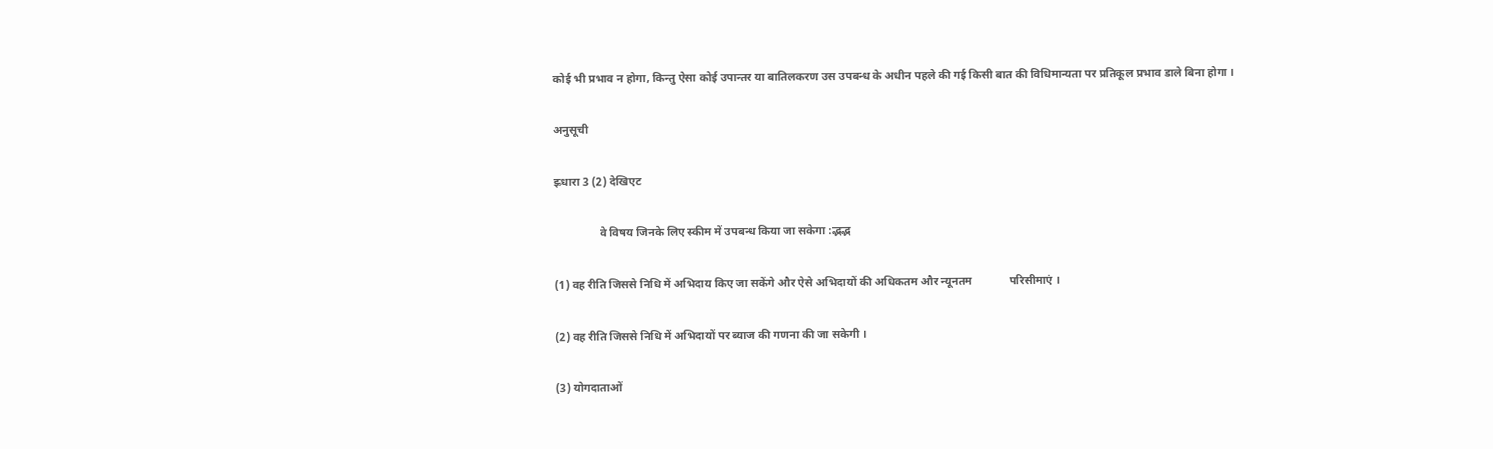कोई भी प्रभाव न होगा, किन्तु ऐसा कोई उपान्तर या बातिलकरण उस उपबन्ध के अधीन पहले की गई किसी बात की विधिमान्यता पर प्रतिकूल प्रभाव डाले बिना होगा ।

अनुसूची

झ्र्धारा 3 (2) देखिएट

                वे विषय जिनके लिए स्कीम में उपबन्ध किया जा सकेगा :द्भद्भ

(1) वह रीति जिससे निधि में अभिदाय किए जा सकेंगे और ऐसे अभिदायों की अधिकतम और न्यूनतम             परिसीमाएं ।

(2) वह रीति जिससे निधि में अभिदायों पर ब्याज की गणना की जा सकेगी ।

(3) योगदाताओं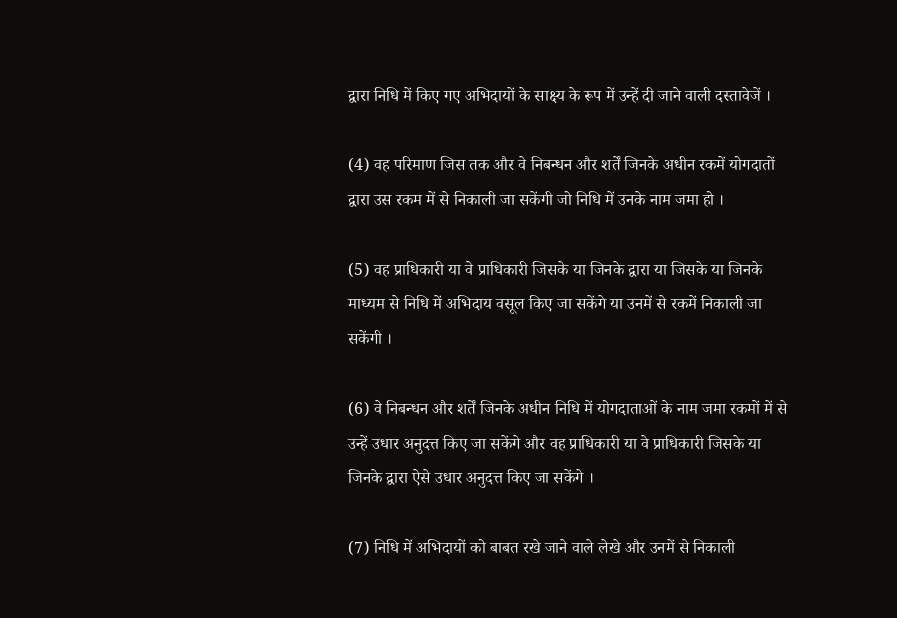द्वारा निधि में किए गए अभिदायों के साक्ष्य के रूप में उन्हें दी जाने वाली दस्तावेजें ।

(4) वह परिमाण जिस तक और वे निबन्धन और शर्तें जिनके अधीन रकमें योगदातों द्वारा उस रकम में से निकाली जा सकेंगी जो निधि में उनके नाम जमा हो ।

(5) वह प्राधिकारी या वे प्राधिकारी जिसके या जिनके द्वारा या जिसके या जिनके माध्यम से निधि में अभिदाय वसूल किए जा सकेंगे या उनमें से रकमें निकाली जा सकेंगी ।

(6) वे निबन्धन और शर्तें जिनके अधीन निधि में योगदाताओं के नाम जमा रकमों में से उन्हें उधार अनुदत्त किए जा सकेंगे और वह प्राधिकारी या वे प्राधिकारी जिसके या जिनके द्वारा ऐसे उधार अनुदत्त किए जा सकेंगे ।

(7) निधि में अभिदायों को बाबत रखे जाने वाले लेखे और उनमें से निकाली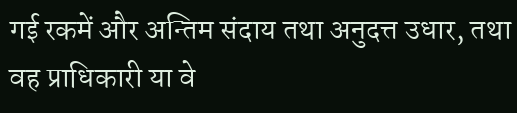गई रकमें और अन्तिम संदाय तथा अनुदत्त उधार, तथा वह प्राधिकारी या वे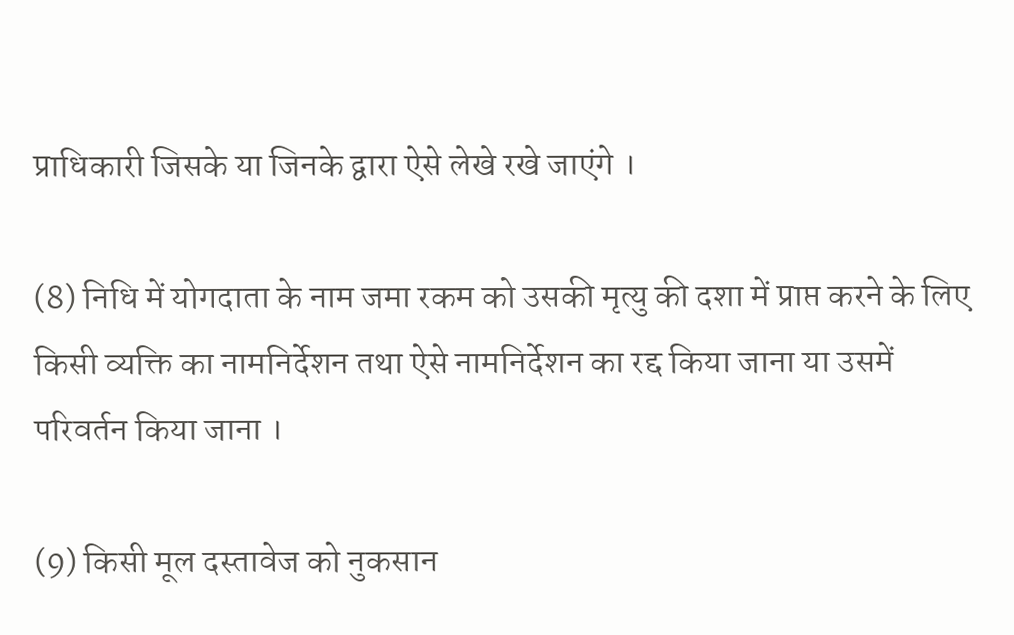प्राधिकारी जिसके या जिनके द्वारा ऐसे लेखे रखे जाएंगे ।

(8) निधि में योगदाता के नाम जमा रकम को उसकी मृत्यु की दशा में प्राप्त करने के लिए किसी व्यक्ति का नामनिर्देशन तथा ऐसे नामनिर्देशन का रद्द किया जाना या उसमें परिवर्तन किया जाना ।

(9) किसी मूल दस्तावेज को नुकसान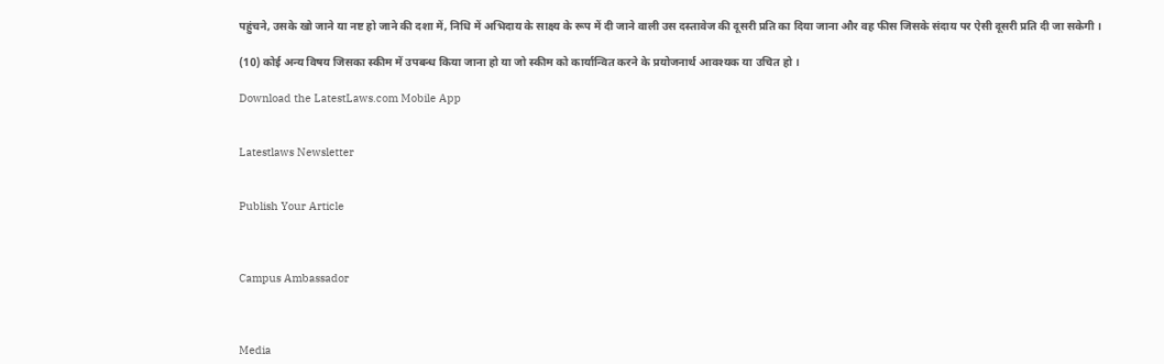पहुंचने, उसके खो जाने या नष्ट हो जाने की दशा में, निधि में अभिदाय के साक्ष्य के रूप में दी जाने वाली उस दस्तावेज की दूसरी प्रति का दिया जाना और वह फीस जिसके संदाय पर ऐसी दूसरी प्रति दी जा सकेगी ।

(10) कोई अन्य विषय जिसका स्कीम में उपबन्ध किया जाना हो या जो स्कीम को कार्यान्वित करने के प्रयोजनार्थ आवश्यक या उचित हो ।

Download the LatestLaws.com Mobile App


Latestlaws Newsletter


Publish Your Article



Campus Ambassador



Media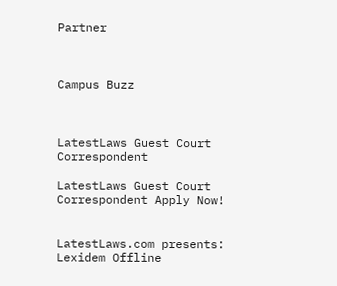Partner



Campus Buzz



LatestLaws Guest Court Correspondent

LatestLaws Guest Court Correspondent Apply Now!


LatestLaws.com presents: Lexidem Offline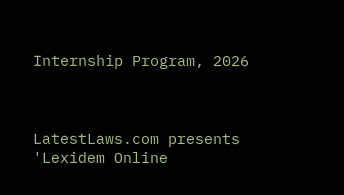Internship Program, 2026



LatestLaws.com presents 'Lexidem Online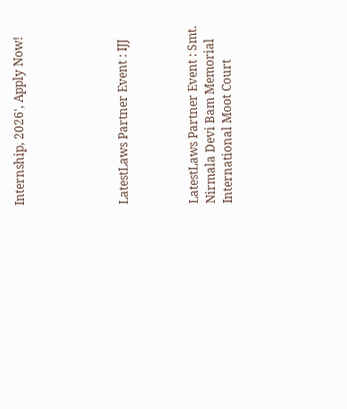Internship, 2026', Apply Now!





LatestLaws Partner Event : IJJ



LatestLaws Partner Event : Smt. Nirmala Devi Bam Memorial International Moot Court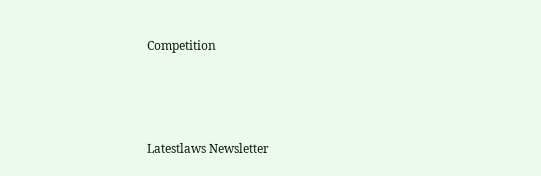Competition



Latestlaws Newsletter